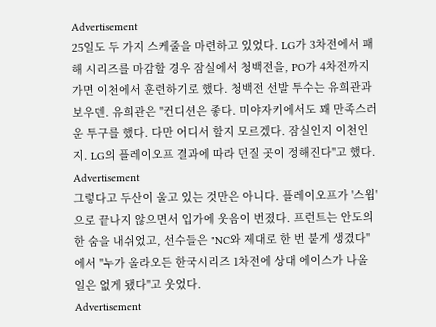Advertisement
25일도 두 가지 스케줄을 마련하고 있었다. LG가 3차전에서 패해 시리즈를 마감할 경우 잠실에서 청백전을, PO가 4차전까지 가면 이천에서 훈련하기로 했다. 청백전 선발 투수는 유희관과 보우덴. 유희관은 "컨디션은 좋다. 미야자키에서도 꽤 만족스러운 투구를 했다. 다만 어디서 할지 모르겠다. 잠실인지 이천인지. LG의 플레이오프 결과에 따라 던질 곳이 정해진다"고 했다.
Advertisement
그렇다고 두산이 울고 있는 것만은 아니다. 플레이오프가 '스윕'으로 끝나지 않으면서 입가에 웃음이 번졌다. 프런트는 안도의 한 숨을 내쉬었고, 선수들은 "NC와 제대로 한 번 붙게 생겼다"에서 "누가 올라오든 한국시리즈 1차전에 상대 에이스가 나올 일은 없게 됐다"고 웃었다.
Advertisement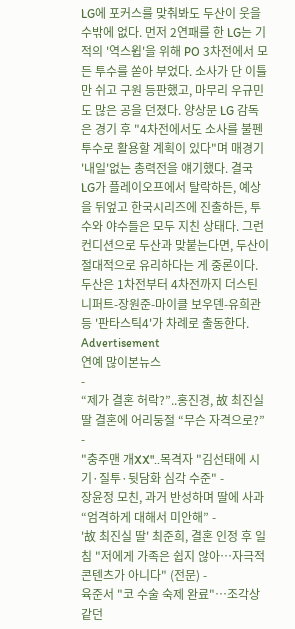LG에 포커스를 맞춰봐도 두산이 웃을 수밖에 없다. 먼저 2연패를 한 LG는 기적의 '역스윕'을 위해 PO 3차전에서 모든 투수를 쏟아 부었다. 소사가 단 이틀만 쉬고 구원 등판했고, 마무리 우규민도 많은 공을 던졌다. 양상문 LG 감독은 경기 후 "4차전에서도 소사를 불펜 투수로 활용할 계획이 있다"며 매경기 '내일'없는 총력전을 얘기했다. 결국 LG가 플레이오프에서 탈락하든, 예상을 뒤엎고 한국시리즈에 진출하든, 투수와 야수들은 모두 지친 상태다. 그런 컨디션으로 두산과 맞붙는다면, 두산이 절대적으로 유리하다는 게 중론이다. 두산은 1차전부터 4차전까지 더스틴 니퍼트-장원준-마이클 보우덴-유희관 등 '판타스틱4'가 차례로 출동한다.
Advertisement
연예 많이본뉴스
-
“제가 결혼 허락?”..홍진경, 故 최진실 딸 결혼에 어리둥절 “무슨 자격으로?” -
"충주맨 개XX"..목격자 "김선태에 시기·질투·뒷담화 심각 수준" -
장윤정 모친, 과거 반성하며 딸에 사과 “엄격하게 대해서 미안해” -
'故 최진실 딸' 최준희, 결혼 인정 후 일침 "저에게 가족은 쉽지 않아…자극적 콘텐츠가 아니다" (전문) -
육준서 "코 수술 숙제 완료"…조각상 같던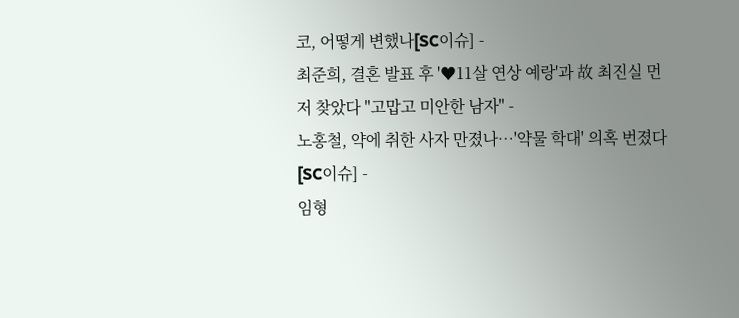코, 어떻게 변했나[SC이슈] -
최준희, 결혼 발표 후 '♥11살 연상 예랑'과 故 최진실 먼저 찾았다 "고맙고 미안한 남자" -
노홍철, 약에 취한 사자 만졌나…'약물 학대' 의혹 번졌다[SC이슈] -
임형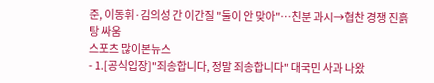준, 이동휘·김의성 간 이간질 "둘이 안 맞아"…친분 과시→협찬 경쟁 진흙탕 싸움
스포츠 많이본뉴스
- 1.[공식입장]"죄송합니다, 정말 죄송합니다" 대국민 사과 나왔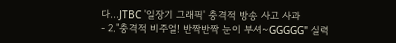다…JTBC '일장기 그래픽' 충격적 방송 사고 사과
- 2."충격적 비주얼! 반짝반짝 눈이 부셔~GGGGG" 실력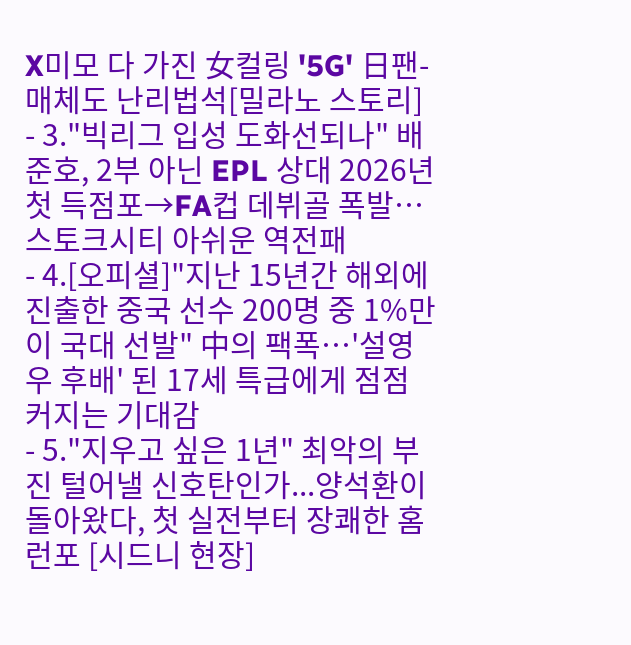X미모 다 가진 女컬링 '5G' 日팬-매체도 난리법석[밀라노 스토리]
- 3."빅리그 입성 도화선되나" 배준호, 2부 아닌 EPL 상대 2026년 첫 득점포→FA컵 데뷔골 폭발…스토크시티 아쉬운 역전패
- 4.[오피셜]"지난 15년간 해외에 진출한 중국 선수 200명 중 1%만이 국대 선발" 中의 팩폭…'설영우 후배' 된 17세 특급에게 점점 커지는 기대감
- 5."지우고 싶은 1년" 최악의 부진 털어낼 신호탄인가...양석환이 돌아왔다, 첫 실전부터 장쾌한 홈런포 [시드니 현장]